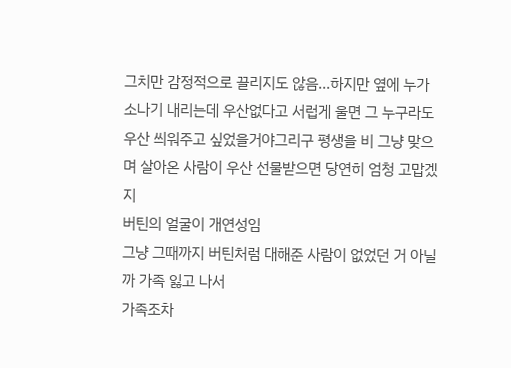그치만 감정적으로 끌리지도 않음...하지만 옆에 누가 소나기 내리는데 우산없다고 서럽게 울면 그 누구라도 우산 씌워주고 싶었을거야그리구 평생을 비 그냥 맞으며 살아온 사람이 우산 선물받으면 당연히 엄청 고맙겠지
버틴의 얼굴이 개연성임
그냥 그때까지 버틴처럼 대해준 사람이 없었던 거 아닐까 가족 잃고 나서
가족조차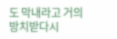도 막내라고 거의 방치받다시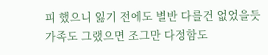피 했으니 잃기 전에도 별반 다를건 없었을듯
가족도 그랬으면 조그만 다정함도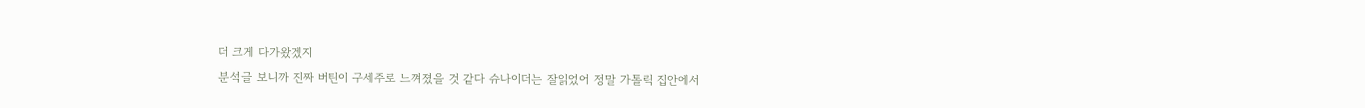더 크게 다가왔겠지
분석글 보니까 진짜 버틴이 구세주로 느껴졌을 것 같다 슈나이더는 잘읽었어 정말 가톨릭 집안에서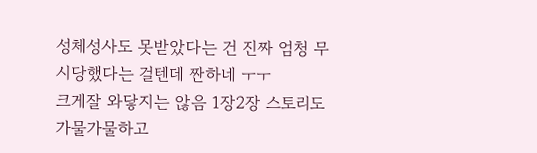성체성사도 못받았다는 건 진짜 엄청 무시당했다는 걸텐데 짠하네 ㅜㅜ
크게잘 와닿지는 않음 1장2장 스토리도 가물가물하고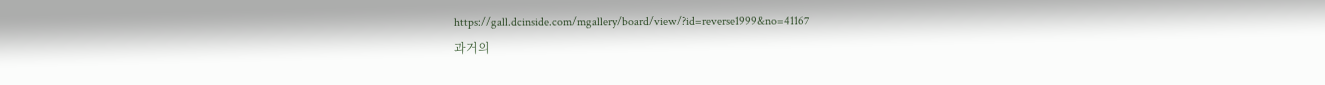https://gall.dcinside.com/mgallery/board/view/?id=reverse1999&no=41167
과거의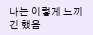나는 이렇게 느끼긴 했음